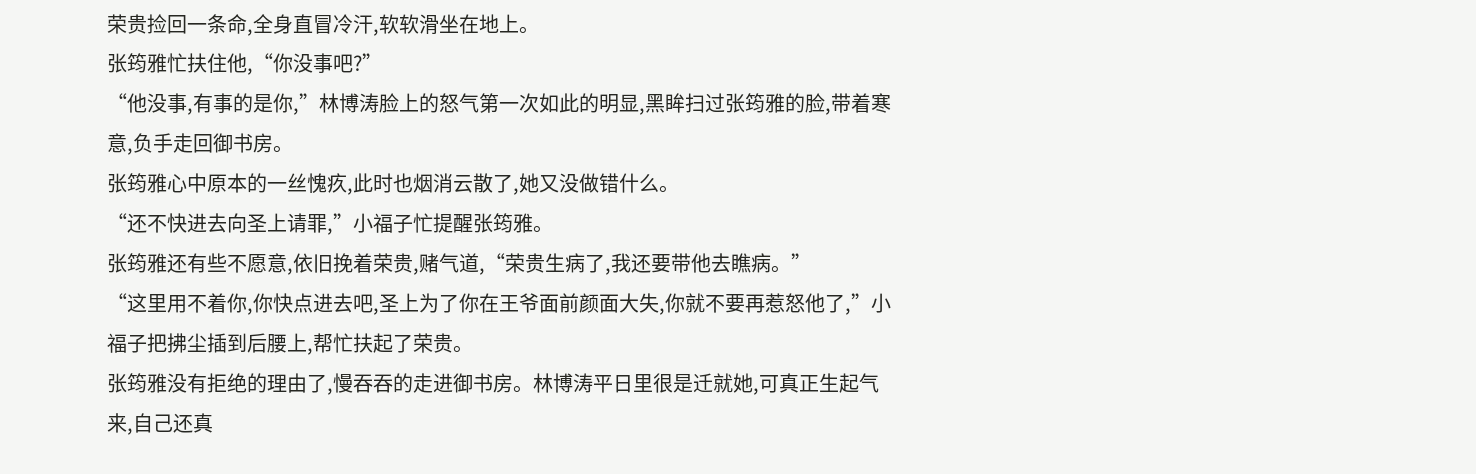荣贵捡回一条命,全身直冒冷汗,软软滑坐在地上。
张筠雅忙扶住他,“你没事吧?”
“他没事,有事的是你,”林博涛脸上的怒气第一次如此的明显,黑眸扫过张筠雅的脸,带着寒意,负手走回御书房。
张筠雅心中原本的一丝愧疚,此时也烟消云散了,她又没做错什么。
“还不快进去向圣上请罪,”小福子忙提醒张筠雅。
张筠雅还有些不愿意,依旧挽着荣贵,赌气道,“荣贵生病了,我还要带他去瞧病。”
“这里用不着你,你快点进去吧,圣上为了你在王爷面前颜面大失,你就不要再惹怒他了,”小福子把拂尘插到后腰上,帮忙扶起了荣贵。
张筠雅没有拒绝的理由了,慢吞吞的走进御书房。林博涛平日里很是迁就她,可真正生起气来,自己还真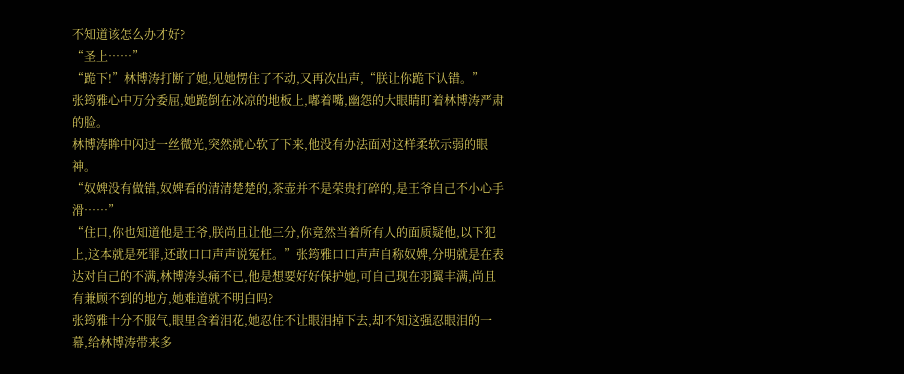不知道该怎么办才好?
“圣上……”
“跪下!”林博涛打断了她,见她愣住了不动,又再次出声,“朕让你跪下认错。”
张筠雅心中万分委屈,她跪倒在冰凉的地板上,嘟着嘴,幽怨的大眼睛盯着林博涛严肃的脸。
林博涛眸中闪过一丝微光,突然就心软了下来,他没有办法面对这样柔软示弱的眼神。
“奴婢没有做错,奴婢看的清清楚楚的,茶壶并不是荣贵打碎的,是王爷自己不小心手滑……”
“住口,你也知道他是王爷,朕尚且让他三分,你竟然当着所有人的面质疑他,以下犯上,这本就是死罪,还敢口口声声说冤枉。”张筠雅口口声声自称奴婢,分明就是在表达对自己的不满,林博涛头痛不已,他是想要好好保护她,可自己现在羽翼丰满,尚且有兼顾不到的地方,她难道就不明白吗?
张筠雅十分不服气,眼里含着泪花,她忍住不让眼泪掉下去,却不知这强忍眼泪的一幕,给林博涛带来多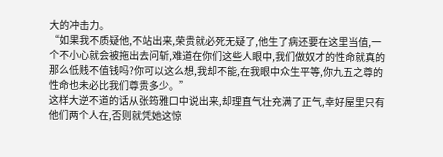大的冲击力。
“如果我不质疑他,不站出来,荣贵就必死无疑了,他生了病还要在这里当值,一个不小心就会被拖出去问斩,难道在你们这些人眼中,我们做奴才的性命就真的那么低贱不值钱吗?你可以这么想,我却不能,在我眼中众生平等,你九五之尊的性命也未必比我们尊贵多少。”
这样大逆不道的话从张筠雅口中说出来,却理直气壮充满了正气,幸好屋里只有他们两个人在,否则就凭她这惊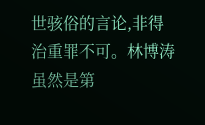世骇俗的言论,非得治重罪不可。林博涛虽然是第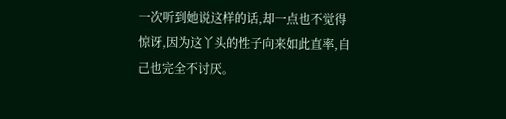一次听到她说这样的话,却一点也不觉得惊讶,因为这丫头的性子向来如此直率,自己也完全不讨厌。